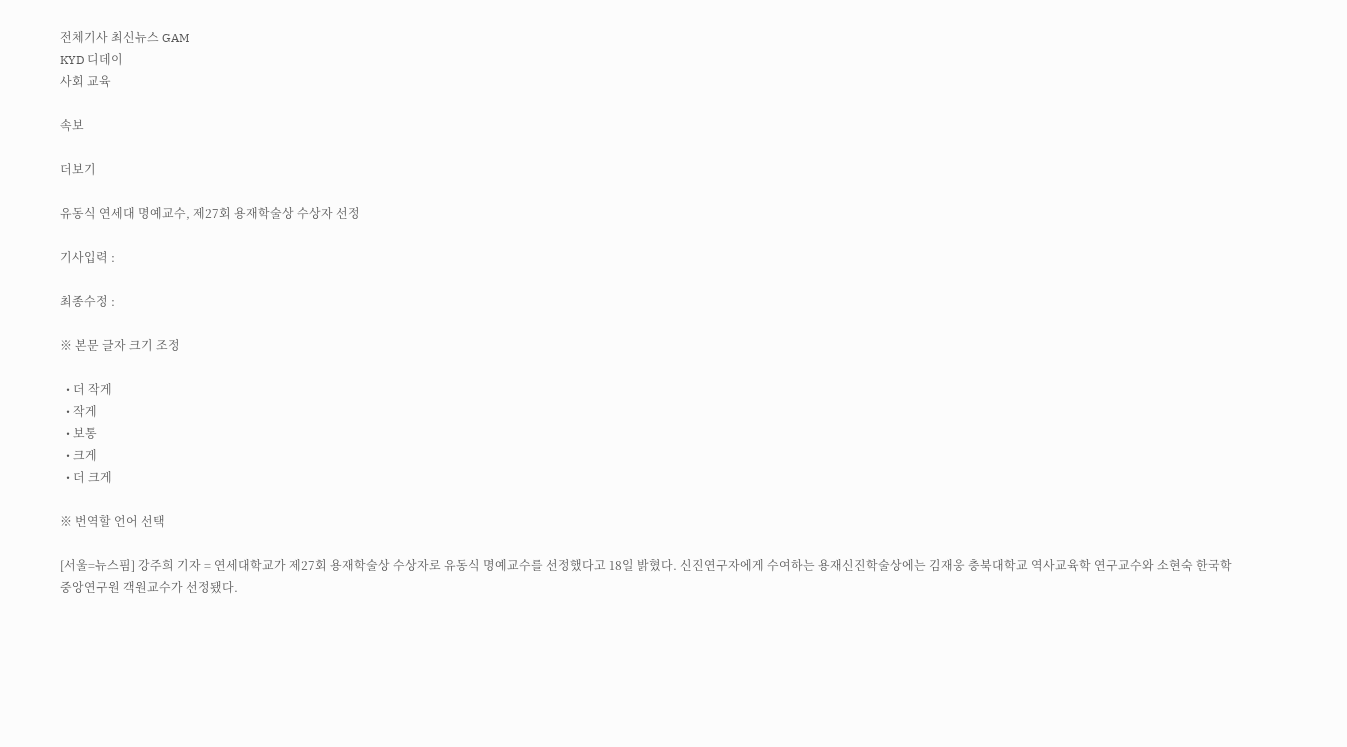전체기사 최신뉴스 GAM
KYD 디데이
사회 교육

속보

더보기

유동식 연세대 명예교수, 제27회 용재학술상 수상자 선정

기사입력 :

최종수정 :

※ 본문 글자 크기 조정

  • 더 작게
  • 작게
  • 보통
  • 크게
  • 더 크게

※ 번역할 언어 선택

[서울=뉴스핌] 강주희 기자 = 연세대학교가 제27회 용재학술상 수상자로 유동식 명예교수를 선정했다고 18일 밝혔다. 신진연구자에게 수여하는 용재신진학술상에는 김재웅 충북대학교 역사교육학 연구교수와 소현숙 한국학중앙연구원 객원교수가 선정됐다.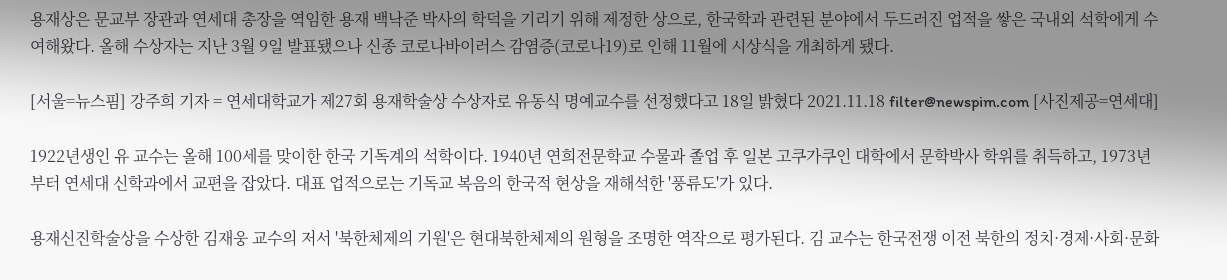용재상은 문교부 장관과 연세대 총장을 역임한 용재 백낙준 박사의 학덕을 기리기 위해 제정한 상으로, 한국학과 관련된 분야에서 두드러진 업적을 쌓은 국내외 석학에게 수여해왔다. 올해 수상자는 지난 3월 9일 발표됐으나 신종 코로나바이러스 감염증(코로나19)로 인해 11월에 시상식을 개최하게 됐다.

[서울=뉴스핌] 강주희 기자 = 연세대학교가 제27회 용재학술상 수상자로 유동식 명예교수를 선정했다고 18일 밝혔다 2021.11.18 filter@newspim.com [사진제공=연세대]

1922년생인 유 교수는 올해 100세를 맞이한 한국 기독계의 석학이다. 1940년 연희전문학교 수물과 졸업 후 일본 고쿠가쿠인 대학에서 문학박사 학위를 취득하고, 1973년부터 연세대 신학과에서 교편을 잡았다. 대표 업적으로는 기독교 복음의 한국적 현상을 재해석한 '풍류도'가 있다.

용재신진학술상을 수상한 김재웅 교수의 저서 '북한체제의 기원'은 현대북한체제의 원형을 조명한 역작으로 평가된다. 김 교수는 한국전쟁 이전 북한의 정치·경제·사회·문화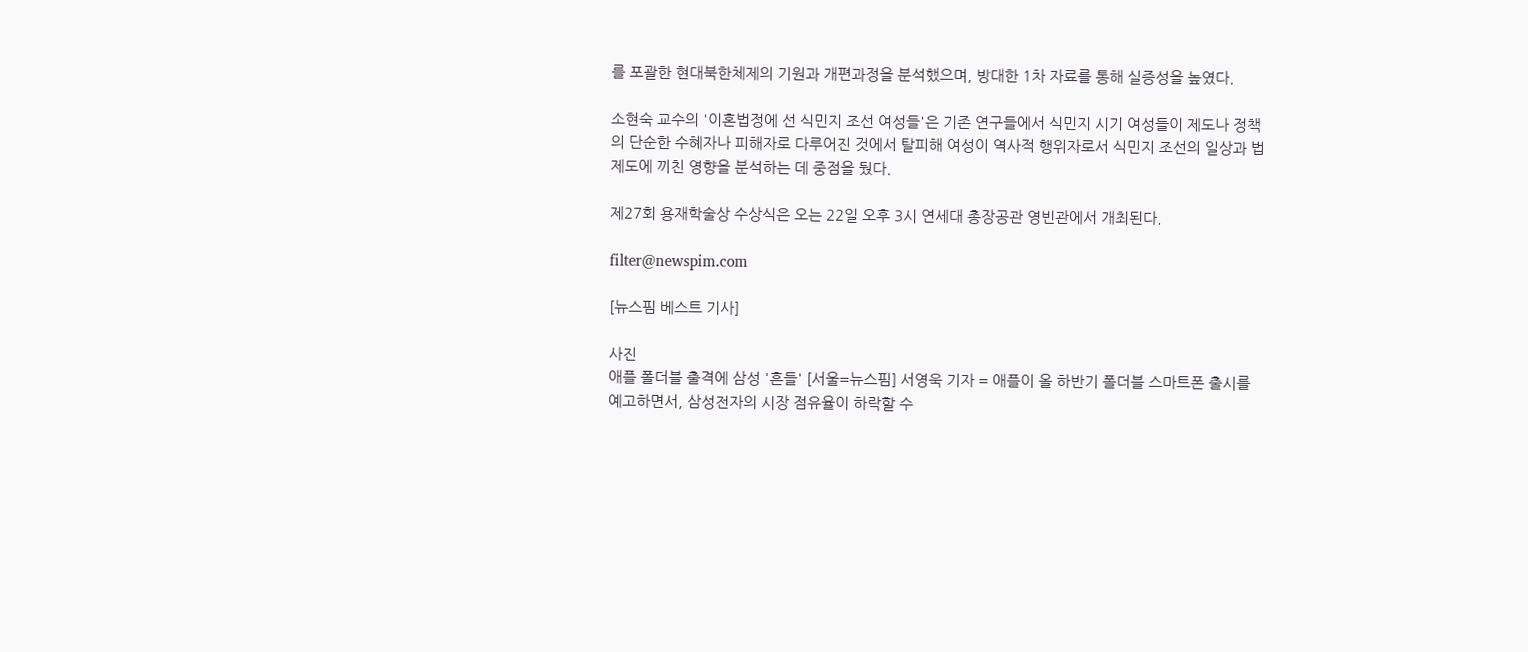를 포괄한 현대북한체제의 기원과 개편과정을 분석했으며, 방대한 1차 자료를 통해 실증성을 높였다.

소현숙 교수의 '이혼법정에 선 식민지 조선 여성들'은 기존 연구들에서 식민지 시기 여성들이 제도나 정책의 단순한 수혜자나 피해자로 다루어진 것에서 탈피해 여성이 역사적 행위자로서 식민지 조선의 일상과 법제도에 끼친 영향을 분석하는 데 중점을 뒀다.

제27회 용재학술상 수상식은 오는 22일 오후 3시 연세대 총장공관 영빈관에서 개최된다.

filter@newspim.com

[뉴스핌 베스트 기사]

사진
애플 폴더블 출격에 삼성 '흔들' [서울=뉴스핌] 서영욱 기자 = 애플이 올 하반기 폴더블 스마트폰 출시를 예고하면서, 삼성전자의 시장 점유율이 하락할 수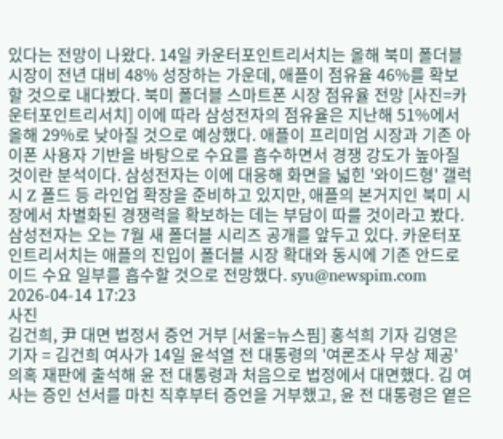있다는 전망이 나왔다. 14일 카운터포인트리서치는 올해 북미 폴더블 시장이 전년 대비 48% 성장하는 가운데, 애플이 점유율 46%를 확보할 것으로 내다봤다. 북미 폴더블 스마트폰 시장 점유율 전망 [사진=카운터포인트리서치] 이에 따라 삼성전자의 점유율은 지난해 51%에서 올해 29%로 낮아질 것으로 예상했다. 애플이 프리미엄 시장과 기존 아이폰 사용자 기반을 바탕으로 수요를 흡수하면서 경쟁 강도가 높아질 것이란 분석이다. 삼성전자는 이에 대응해 화면을 넓힌 '와이드형' 갤럭시 Z 폴드 등 라인업 확장을 준비하고 있지만, 애플의 본거지인 북미 시장에서 차별화된 경쟁력을 확보하는 데는 부담이 따를 것이라고 봤다. 삼성전자는 오는 7월 새 폴더블 시리즈 공개를 앞두고 있다. 카운터포인트리서치는 애플의 진입이 폴더블 시장 확대와 동시에 기존 안드로이드 수요 일부를 흡수할 것으로 전망했다. syu@newspim.com 2026-04-14 17:23
사진
김건희, 尹 대면 법정서 증언 거부 [서울=뉴스핌] 홍석희 기자 김영은 기자 = 김건희 여사가 14일 윤석열 전 대통령의 '여론조사 무상 제공' 의혹 재판에 출석해 윤 전 대통령과 처음으로 법정에서 대면했다. 김 여사는 증인 선서를 마친 직후부터 증언을 거부했고, 윤 전 대통령은 옅은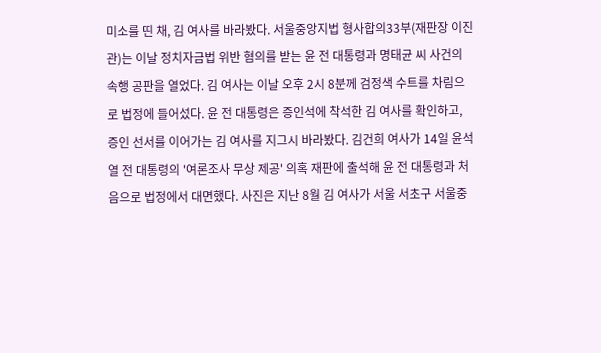미소를 띤 채, 김 여사를 바라봤다. 서울중앙지법 형사합의33부(재판장 이진관)는 이날 정치자금법 위반 혐의를 받는 윤 전 대통령과 명태균 씨 사건의 속행 공판을 열었다. 김 여사는 이날 오후 2시 8분께 검정색 수트를 차림으로 법정에 들어섰다. 윤 전 대통령은 증인석에 착석한 김 여사를 확인하고, 증인 선서를 이어가는 김 여사를 지그시 바라봤다. 김건희 여사가 14일 윤석열 전 대통령의 '여론조사 무상 제공' 의혹 재판에 출석해 윤 전 대통령과 처음으로 법정에서 대면했다. 사진은 지난 8월 김 여사가 서울 서초구 서울중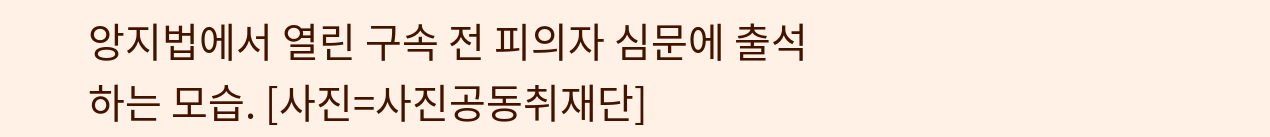앙지법에서 열린 구속 전 피의자 심문에 출석하는 모습. [사진=사진공동취재단]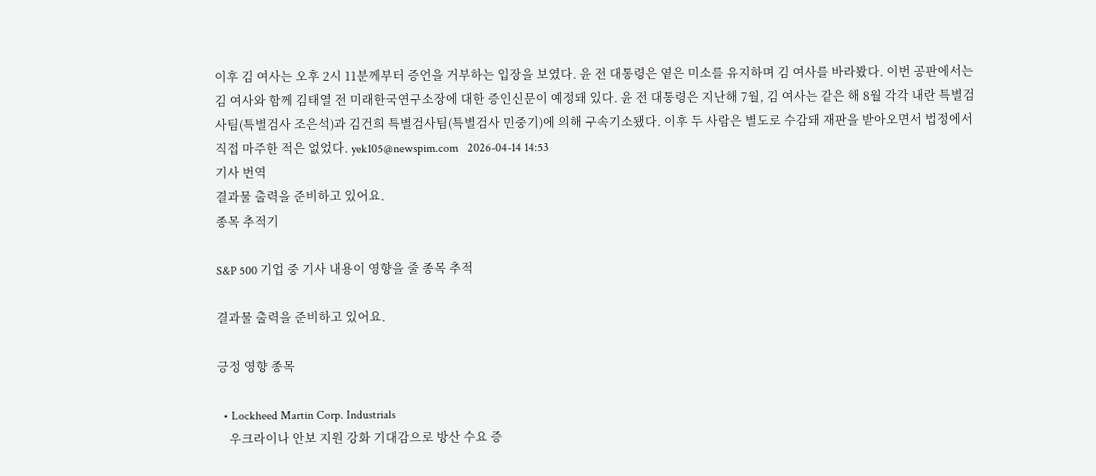이후 김 여사는 오후 2시 11분께부터 증언을 거부하는 입장을 보였다. 윤 전 대통령은 옅은 미소를 유지하며 김 여사를 바라봤다. 이번 공판에서는 김 여사와 함께 김태열 전 미래한국연구소장에 대한 증인신문이 예정돼 있다. 윤 전 대통령은 지난해 7월, 김 여사는 같은 해 8월 각각 내란 특별검사팀(특별검사 조은석)과 김건희 특별검사팀(특별검사 민중기)에 의해 구속기소됐다. 이후 두 사람은 별도로 수감돼 재판을 받아오면서 법정에서 직접 마주한 적은 없었다. yek105@newspim.com   2026-04-14 14:53
기사 번역
결과물 출력을 준비하고 있어요.
종목 추적기

S&P 500 기업 중 기사 내용이 영향을 줄 종목 추적

결과물 출력을 준비하고 있어요.

긍정 영향 종목

  • Lockheed Martin Corp. Industrials
    우크라이나 안보 지원 강화 기대감으로 방산 수요 증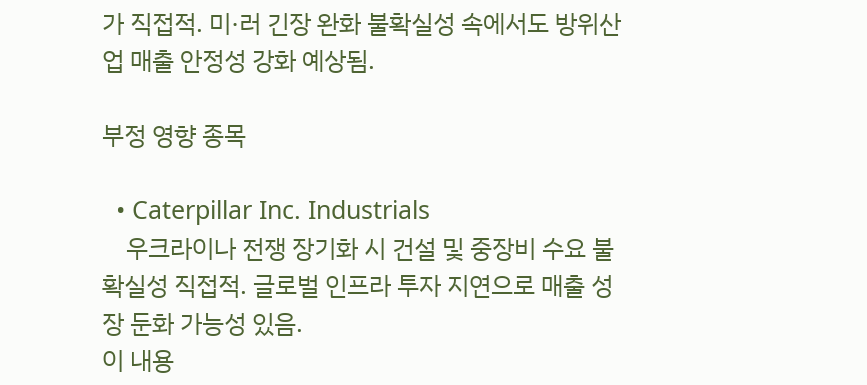가 직접적. 미·러 긴장 완화 불확실성 속에서도 방위산업 매출 안정성 강화 예상됨.

부정 영향 종목

  • Caterpillar Inc. Industrials
    우크라이나 전쟁 장기화 시 건설 및 중장비 수요 불확실성 직접적. 글로벌 인프라 투자 지연으로 매출 성장 둔화 가능성 있음.
이 내용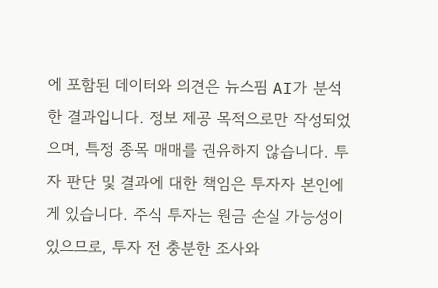에 포함된 데이터와 의견은 뉴스핌 AI가 분석한 결과입니다. 정보 제공 목적으로만 작성되었으며, 특정 종목 매매를 권유하지 않습니다. 투자 판단 및 결과에 대한 책임은 투자자 본인에게 있습니다. 주식 투자는 원금 손실 가능성이 있으므로, 투자 전 충분한 조사와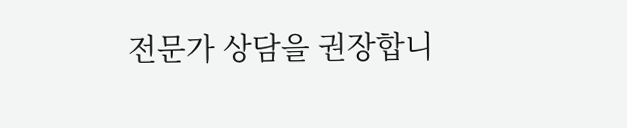전문가 상담을 권장합니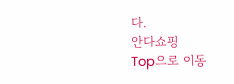다.
안다쇼핑
Top으로 이동